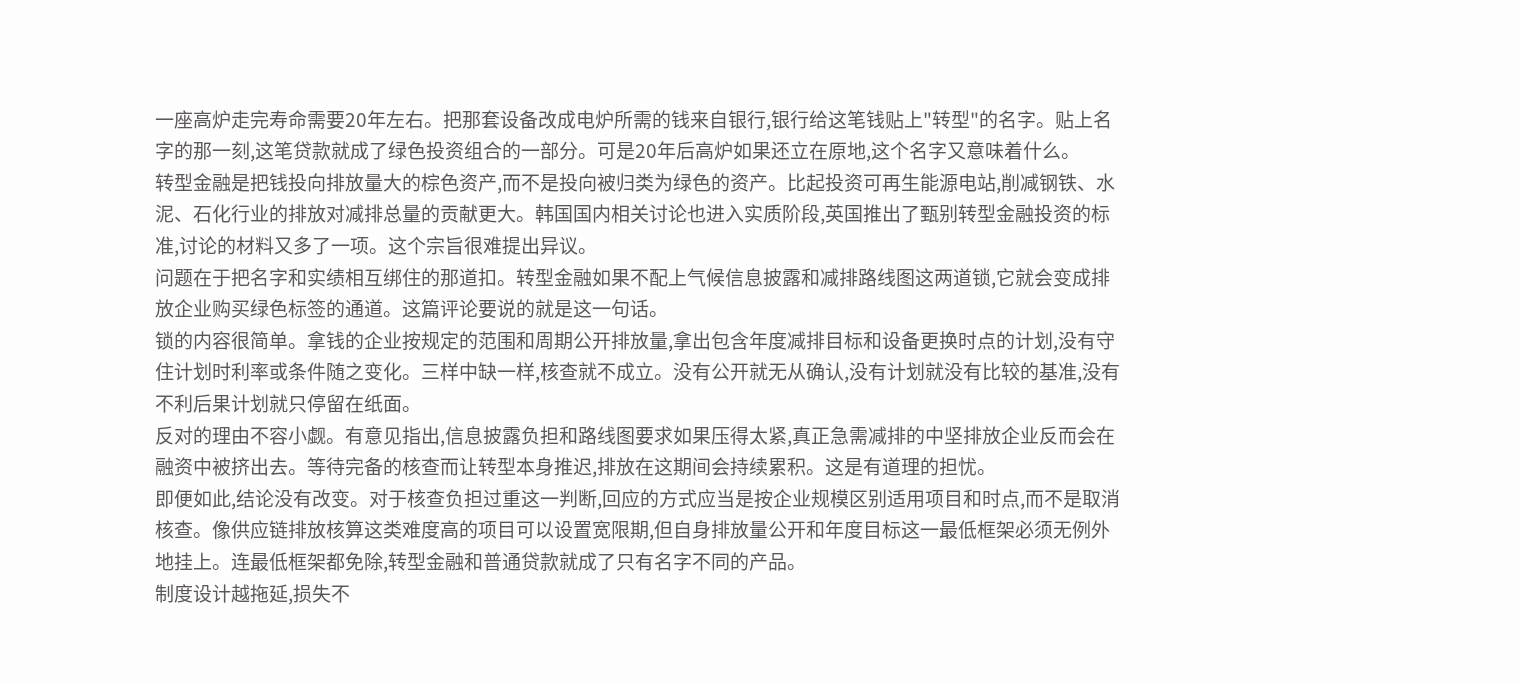一座高炉走完寿命需要20年左右。把那套设备改成电炉所需的钱来自银行,银行给这笔钱贴上"转型"的名字。贴上名字的那一刻,这笔贷款就成了绿色投资组合的一部分。可是20年后高炉如果还立在原地,这个名字又意味着什么。
转型金融是把钱投向排放量大的棕色资产,而不是投向被归类为绿色的资产。比起投资可再生能源电站,削减钢铁、水泥、石化行业的排放对减排总量的贡献更大。韩国国内相关讨论也进入实质阶段,英国推出了甄别转型金融投资的标准,讨论的材料又多了一项。这个宗旨很难提出异议。
问题在于把名字和实绩相互绑住的那道扣。转型金融如果不配上气候信息披露和减排路线图这两道锁,它就会变成排放企业购买绿色标签的通道。这篇评论要说的就是这一句话。
锁的内容很简单。拿钱的企业按规定的范围和周期公开排放量,拿出包含年度减排目标和设备更换时点的计划,没有守住计划时利率或条件随之变化。三样中缺一样,核查就不成立。没有公开就无从确认,没有计划就没有比较的基准,没有不利后果计划就只停留在纸面。
反对的理由不容小觑。有意见指出,信息披露负担和路线图要求如果压得太紧,真正急需减排的中坚排放企业反而会在融资中被挤出去。等待完备的核查而让转型本身推迟,排放在这期间会持续累积。这是有道理的担忧。
即便如此,结论没有改变。对于核查负担过重这一判断,回应的方式应当是按企业规模区别适用项目和时点,而不是取消核查。像供应链排放核算这类难度高的项目可以设置宽限期,但自身排放量公开和年度目标这一最低框架必须无例外地挂上。连最低框架都免除,转型金融和普通贷款就成了只有名字不同的产品。
制度设计越拖延,损失不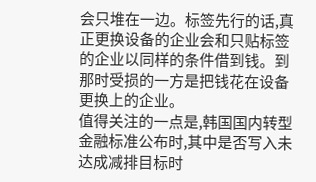会只堆在一边。标签先行的话,真正更换设备的企业会和只贴标签的企业以同样的条件借到钱。到那时受损的一方是把钱花在设备更换上的企业。
值得关注的一点是,韩国国内转型金融标准公布时,其中是否写入未达成减排目标时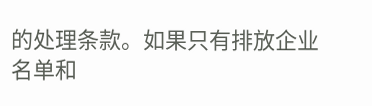的处理条款。如果只有排放企业名单和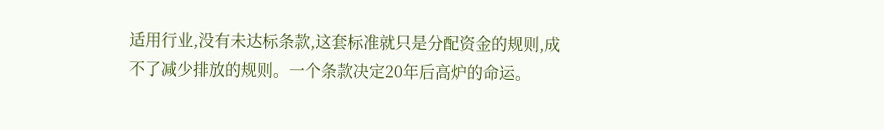适用行业,没有未达标条款,这套标准就只是分配资金的规则,成不了减少排放的规则。一个条款决定20年后高炉的命运。